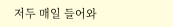저두 매일 들어와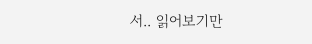서.. 읽어보기만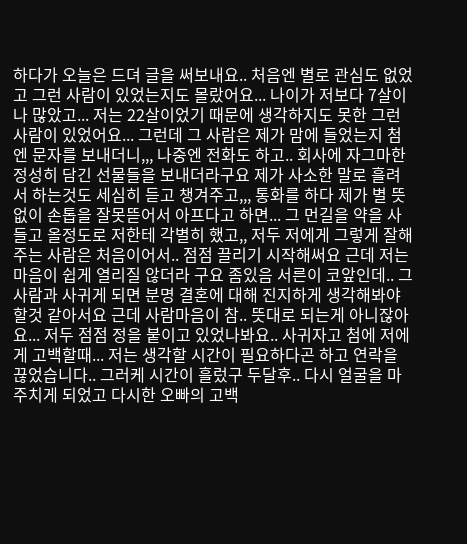하다가 오늘은 드뎌 글을 써보내요.. 처음엔 별로 관심도 없었고 그런 사람이 있었는지도 몰랐어요... 나이가 저보다 7살이나 많았고... 저는 22살이었기 때문에 생각하지도 못한 그런 사람이 있었어요... 그런데 그 사람은 제가 맘에 들었는지 첨엔 문자를 보내더니,,, 나중엔 전화도 하고.. 회사에 자그마한 정성히 담긴 선물들을 보내더라구요 제가 사소한 말로 흘려서 하는것도 세심히 듣고 챙겨주고,,, 통화를 하다 제가 별 뜻없이 손톱을 잘못뜯어서 아프다고 하면... 그 먼길을 약을 사들고 올정도로 저한테 각별히 했고,, 저두 저에게 그렇게 잘해주는 사람은 처음이어서.. 점점 끌리기 시작해써요 근데 저는 마음이 쉽게 열리질 않더라 구요 좀있음 서른이 코앞인데.. 그사람과 사귀게 되면 분명 결혼에 대해 진지하게 생각해봐야 할것 같아서요 근데 사람마음이 참.. 뜻대로 되는게 아니잖아요... 저두 점점 정을 붙이고 있었나봐요.. 사귀자고 첨에 저에게 고백할때... 저는 생각할 시간이 필요하다곤 하고 연락을 끊었습니다.. 그러케 시간이 흘렀구 두달후.. 다시 얼굴을 마주치게 되었고 다시한 오빠의 고백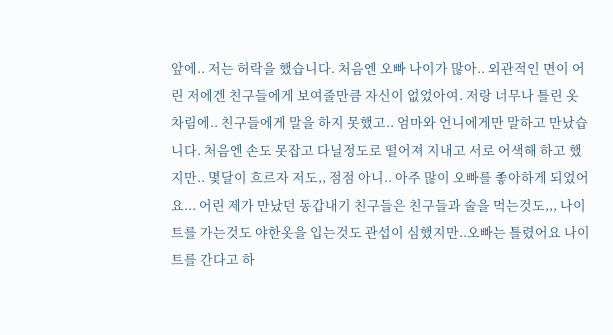앞에.. 저는 허락을 했습니다. 처음엔 오빠 나이가 많아.. 외관적인 면이 어린 저에겐 친구들에게 보여줄만큼 자신이 없었아여. 저랑 너무나 틀린 옷차림에.. 친구들에게 말을 하지 못했고.. 엄마와 언니에게만 말하고 만났습니다. 처음엔 손도 못잡고 다닐정도로 떨어져 지내고 서로 어색해 하고 했지만.. 몇달이 흐르자 저도,, 점점 아니.. 아주 많이 오빠를 좋아하게 되었어요... 어린 제가 만났던 동갑내기 친구들은 친구들과 술을 먹는것도,,, 나이트를 가는것도 야한옷을 입는것도 관섭이 심했지만..오빠는 틀렸어요 나이트를 간다고 하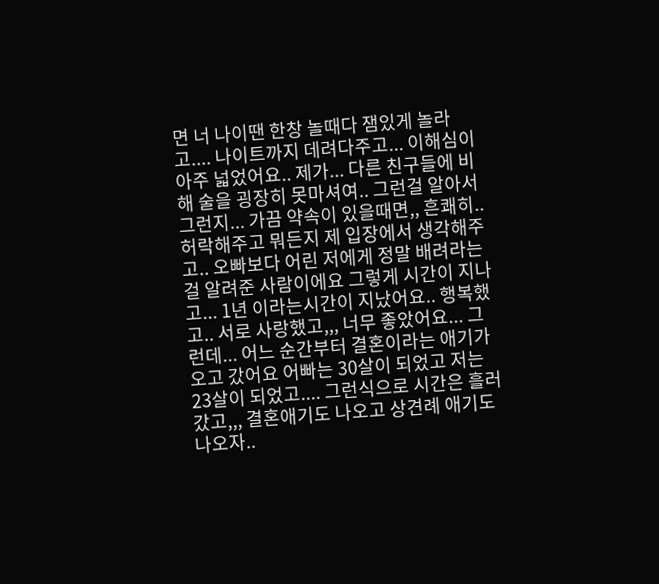면 너 나이땐 한창 놀때다 잼있게 놀라고.... 나이트까지 데려다주고... 이해심이 아주 넓었어요.. 제가... 다른 친구들에 비해 술을 굉장히 못마셔여.. 그런걸 알아서 그런지... 가끔 약속이 있을때면,, 흔쾌히.. 허락해주고 뭐든지 제 입장에서 생각해주고.. 오빠보다 어린 저에게 정말 배려라는걸 알려준 사람이에요 그렇게 시간이 지나고... 1년 이라는시간이 지났어요.. 행복했고.. 서로 사랑했고,,, 너무 좋았어요... 그런데... 어느 순간부터 결혼이라는 애기가 오고 갔어요 어빠는 30살이 되었고 저는 23살이 되었고.... 그런식으로 시간은 흘러갔고,,, 결혼애기도 나오고 상견례 애기도 나오자..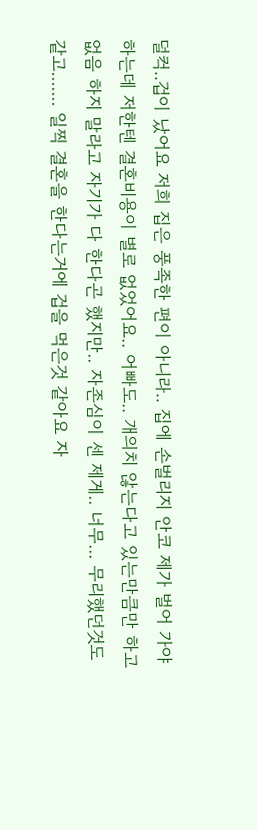덜컥..겁이 났어요 저희 집은 풍족한 편이 아니라.. 집에 손벌리지 안코 제가 벌어 가야 하는데 저한텐 결혼비용이 별로 없었어요.. 어빠도.. 개의치 않는다고 있는만큼만 하고 없음 하지 말라고 자기가 다 한다곤 했지만.. 자존심이 센 제게.. 너무... 무리했던것도 같고....... 일찍 결혼을 한다는거에 겁을 먹은것 같아요 자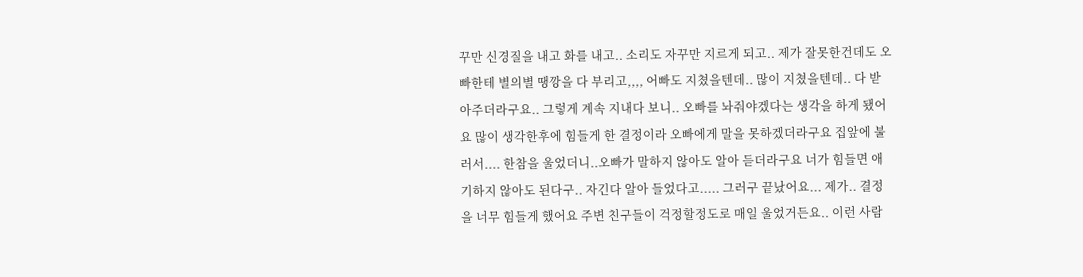꾸만 신경질을 내고 화를 내고.. 소리도 자꾸만 지르게 되고.. 제가 잘못한건데도 오빠한테 별의별 땡깡을 다 부리고,,,, 어빠도 지쳤을텐데.. 많이 지쳤을텐데.. 다 받아주더라구요.. 그렇게 계속 지내다 보니.. 오빠를 놔줘야겠다는 생각을 하게 됐어요 많이 생각한후에 힘들게 한 결정이라 오빠에게 말을 못하겠더라구요 집앞에 불러서.... 한참을 울었더니..오빠가 말하지 않아도 알아 듣더라구요 너가 힘들면 애기하지 않아도 된다구.. 자긴다 알아 들었다고..... 그러구 끝났어요... 제가.. 결정을 너무 힘들게 했어요 주변 친구들이 걱정할정도로 매일 울었거든요.. 이런 사람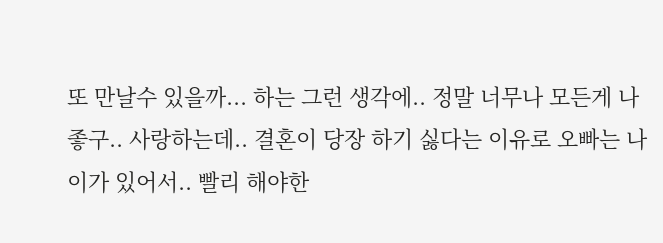또 만날수 있을까... 하는 그런 생각에.. 정말 너무나 모든게 나 좋구.. 사랑하는데.. 결혼이 당장 하기 싫다는 이유로 오빠는 나이가 있어서.. 빨리 해야한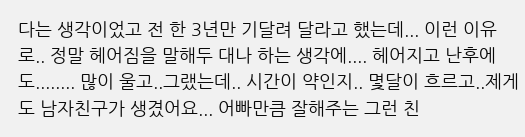다는 생각이었고 전 한 3년만 기달려 달라고 했는데... 이런 이유로.. 정말 헤어짐을 말해두 대나 하는 생각에.... 헤어지고 난후에도........ 많이 울고..그랬는데.. 시간이 약인지.. 몇달이 흐르고..제게도 남자친구가 생겼어요... 어빠만큼 잘해주는 그런 친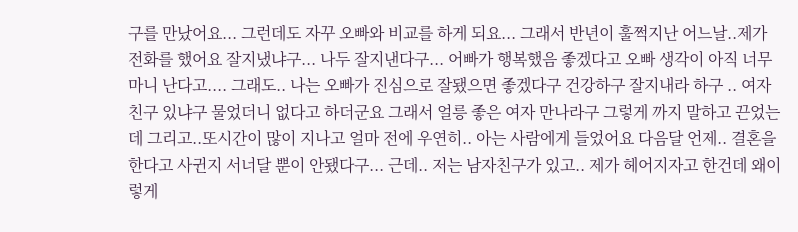구를 만났어요... 그런데도 자꾸 오빠와 비교를 하게 되요... 그래서 반년이 훌쩍지난 어느날..제가 전화를 했어요 잘지냈냐구... 나두 잘지낸다구... 어빠가 행복했음 좋겠다고 오빠 생각이 아직 너무 마니 난다고.... 그래도.. 나는 오빠가 진심으로 잘됐으면 좋겠다구 건강하구 잘지내라 하구 .. 여자친구 있냐구 물었더니 없다고 하더군요 그래서 얼릉 좋은 여자 만나라구 그렇게 까지 말하고 끈었는데 그리고..또시간이 많이 지나고 얼마 전에 우연히.. 아는 사람에게 들었어요 다음달 언제.. 결혼을 한다고 사귄지 서너달 뿐이 안됐다구... 근데.. 저는 남자친구가 있고.. 제가 헤어지자고 한건데 왜이렇게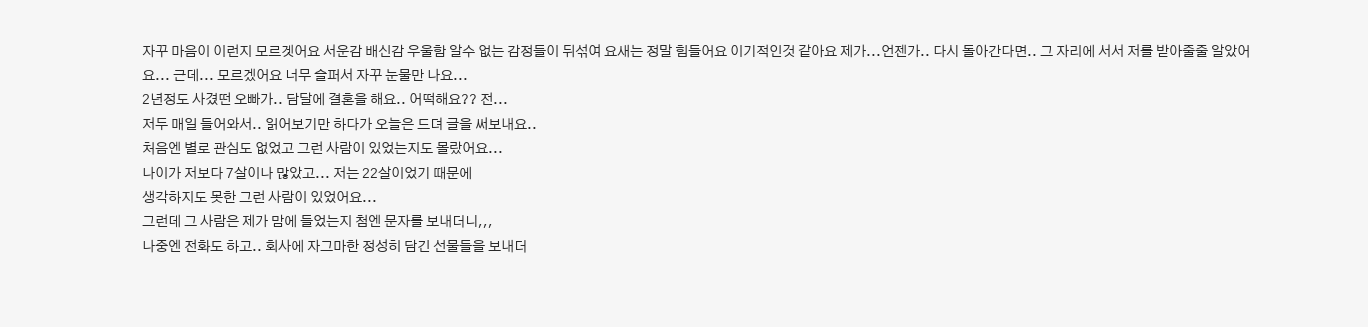자꾸 마음이 이런지 모르겟어요 서운감 배신감 우울함 알수 없는 감정들이 뒤섞여 요새는 정말 힘들어요 이기적인것 같아요 제가...언젠가.. 다시 돌아간다면.. 그 자리에 서서 저를 받아줄줄 알았어요... 근데... 모르겠어요 너무 슬퍼서 자꾸 눈물만 나요...
2년정도 사겼떤 오빠가.. 담달에 결혼을 해요.. 어떡해요?? 전...
저두 매일 들어와서.. 읽어보기만 하다가 오늘은 드뎌 글을 써보내요..
처음엔 별로 관심도 없었고 그런 사람이 있었는지도 몰랐어요...
나이가 저보다 7살이나 많았고... 저는 22살이었기 때문에
생각하지도 못한 그런 사람이 있었어요...
그런데 그 사람은 제가 맘에 들었는지 첨엔 문자를 보내더니,,,
나중엔 전화도 하고.. 회사에 자그마한 정성히 담긴 선물들을 보내더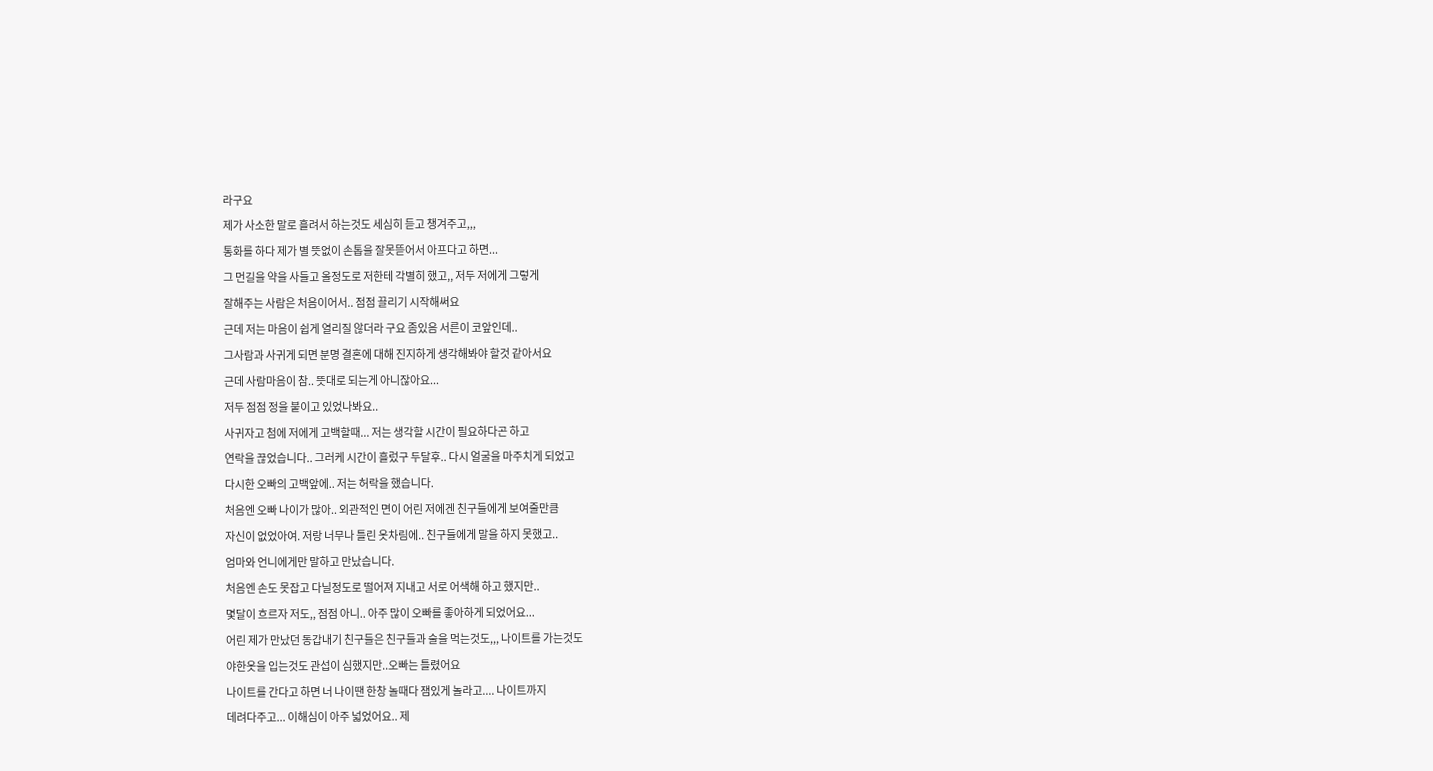라구요
제가 사소한 말로 흘려서 하는것도 세심히 듣고 챙겨주고,,,
통화를 하다 제가 별 뜻없이 손톱을 잘못뜯어서 아프다고 하면...
그 먼길을 약을 사들고 올정도로 저한테 각별히 했고,, 저두 저에게 그렇게
잘해주는 사람은 처음이어서.. 점점 끌리기 시작해써요
근데 저는 마음이 쉽게 열리질 않더라 구요 좀있음 서른이 코앞인데..
그사람과 사귀게 되면 분명 결혼에 대해 진지하게 생각해봐야 할것 같아서요
근데 사람마음이 참.. 뜻대로 되는게 아니잖아요...
저두 점점 정을 붙이고 있었나봐요..
사귀자고 첨에 저에게 고백할때... 저는 생각할 시간이 필요하다곤 하고
연락을 끊었습니다.. 그러케 시간이 흘렀구 두달후.. 다시 얼굴을 마주치게 되었고
다시한 오빠의 고백앞에.. 저는 허락을 했습니다.
처음엔 오빠 나이가 많아.. 외관적인 면이 어린 저에겐 친구들에게 보여줄만큼
자신이 없었아여. 저랑 너무나 틀린 옷차림에.. 친구들에게 말을 하지 못했고..
엄마와 언니에게만 말하고 만났습니다.
처음엔 손도 못잡고 다닐정도로 떨어져 지내고 서로 어색해 하고 했지만..
몇달이 흐르자 저도,, 점점 아니.. 아주 많이 오빠를 좋아하게 되었어요...
어린 제가 만났던 동갑내기 친구들은 친구들과 술을 먹는것도,,, 나이트를 가는것도
야한옷을 입는것도 관섭이 심했지만..오빠는 틀렸어요
나이트를 간다고 하면 너 나이땐 한창 놀때다 잼있게 놀라고.... 나이트까지
데려다주고... 이해심이 아주 넓었어요.. 제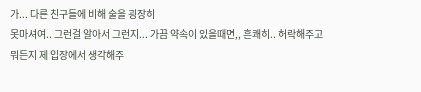가... 다른 친구들에 비해 술을 굉장히
못마셔여.. 그런걸 알아서 그런지... 가끔 약속이 있을때면,, 흔쾌히.. 허락해주고
뭐든지 제 입장에서 생각해주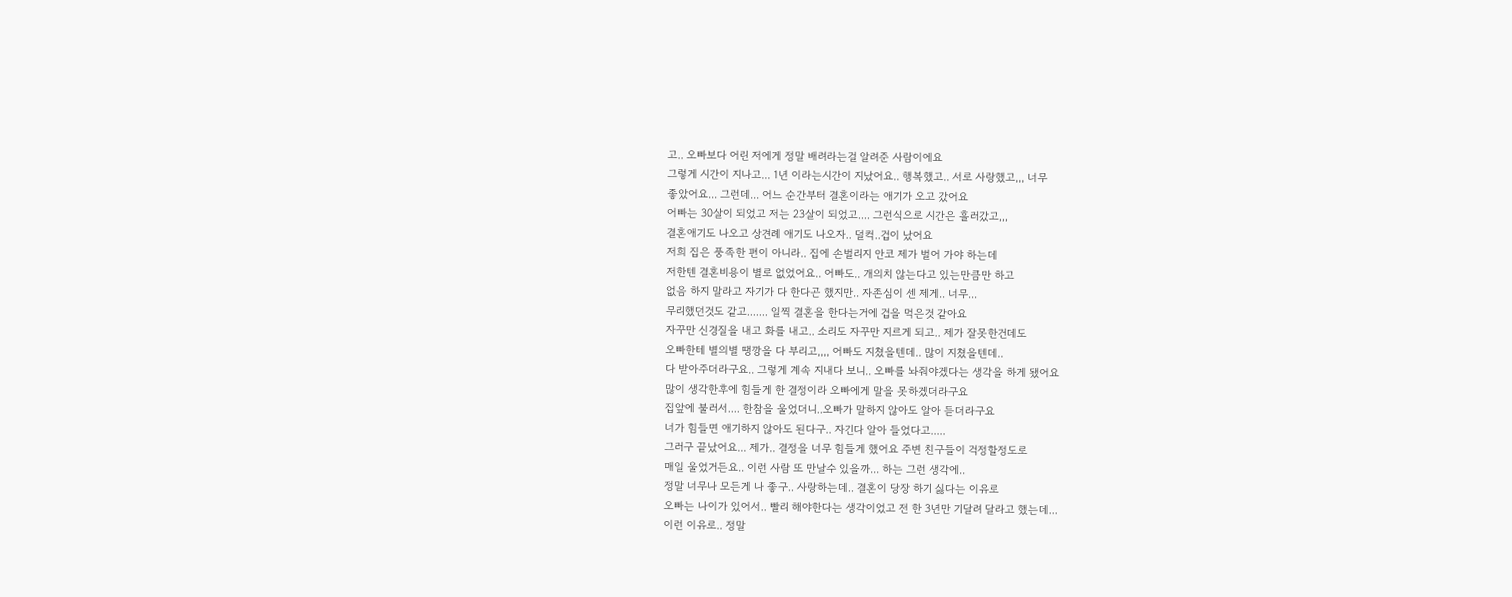고.. 오빠보다 어린 저에게 정말 배려라는걸 알려준 사람이에요
그렇게 시간이 지나고... 1년 이라는시간이 지났어요.. 행복했고.. 서로 사랑했고,,, 너무
좋았어요... 그런데... 어느 순간부터 결혼이라는 애기가 오고 갔어요
어빠는 30살이 되었고 저는 23살이 되었고.... 그런식으로 시간은 흘러갔고,,,
결혼애기도 나오고 상견례 애기도 나오자.. 덜컥..겁이 났어요
저희 집은 풍족한 편이 아니라.. 집에 손벌리지 안코 제가 벌어 가야 하는데
저한텐 결혼비용이 별로 없었어요.. 어빠도.. 개의치 않는다고 있는만큼만 하고
없음 하지 말라고 자기가 다 한다곤 했지만.. 자존심이 센 제게.. 너무...
무리했던것도 같고....... 일찍 결혼을 한다는거에 겁을 먹은것 같아요
자꾸만 신경질을 내고 화를 내고.. 소리도 자꾸만 지르게 되고.. 제가 잘못한건데도
오빠한테 별의별 땡깡을 다 부리고,,,, 어빠도 지쳤을텐데.. 많이 지쳤을텐데..
다 받아주더라구요.. 그렇게 계속 지내다 보니.. 오빠를 놔줘야겠다는 생각을 하게 됐어요
많이 생각한후에 힘들게 한 결정이라 오빠에게 말을 못하겠더라구요
집앞에 불러서.... 한참을 울었더니..오빠가 말하지 않아도 알아 듣더라구요
너가 힘들면 애기하지 않아도 된다구.. 자긴다 알아 들었다고.....
그러구 끝났어요... 제가.. 결정을 너무 힘들게 했어요 주변 친구들이 걱정할정도로
매일 울었거든요.. 이런 사람 또 만날수 있을까... 하는 그런 생각에..
정말 너무나 모든게 나 좋구.. 사랑하는데.. 결혼이 당장 하기 싫다는 이유로
오빠는 나이가 있어서.. 빨리 해야한다는 생각이었고 전 한 3년만 기달려 달라고 했는데...
이런 이유로.. 정말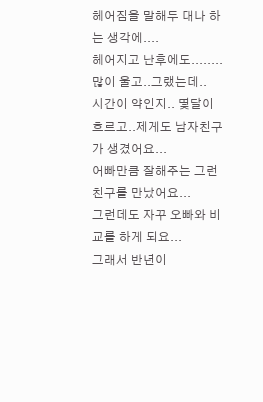헤어짐을 말해두 대나 하는 생각에....
헤어지고 난후에도........ 많이 울고..그랬는데..
시간이 약인지.. 몇달이 흐르고..제게도 남자친구가 생겼어요...
어빠만큼 잘해주는 그런 친구를 만났어요...
그런데도 자꾸 오빠와 비교를 하게 되요...
그래서 반년이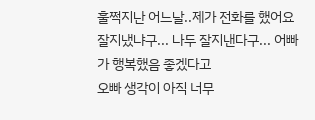훌쩍지난 어느날..제가 전화를 했어요
잘지냈냐구... 나두 잘지낸다구... 어빠가 행복했음 좋겠다고
오빠 생각이 아직 너무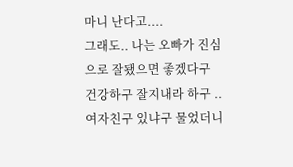마니 난다고....
그래도.. 나는 오빠가 진심으로 잘됐으면 좋겠다구 건강하구 잘지내라 하구 ..
여자친구 있냐구 물었더니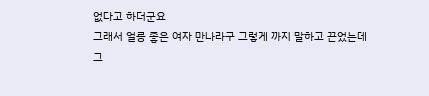없다고 하더군요
그래서 얼릉 좋은 여자 만나라구 그렇게 까지 말하고 끈었는데
그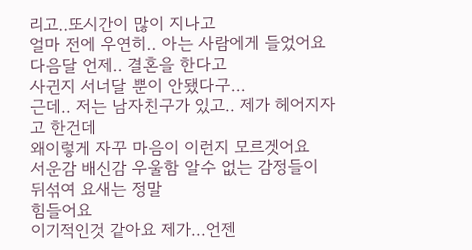리고..또시간이 많이 지나고
얼마 전에 우연히.. 아는 사람에게 들었어요 다음달 언제.. 결혼을 한다고
사귄지 서너달 뿐이 안됐다구...
근데.. 저는 남자친구가 있고.. 제가 헤어지자고 한건데
왜이렇게 자꾸 마음이 이런지 모르겟어요
서운감 배신감 우울함 알수 없는 감정들이 뒤섞여 요새는 정말
힘들어요
이기적인것 같아요 제가...언젠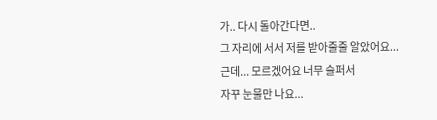가.. 다시 돌아간다면..
그 자리에 서서 저를 받아줄줄 알았어요...
근데... 모르겠어요 너무 슬퍼서
자꾸 눈물만 나요...